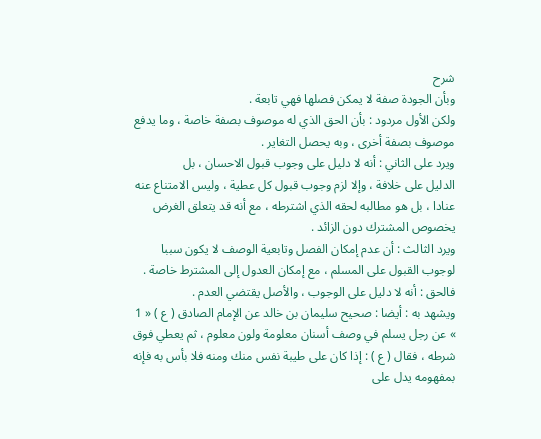شرح
وبأن الجودة صفة لا يمكن فصلها فهي تابعة .
ولكن الأول مردود : بأن الحق الذي له موصوف بصفة خاصة ، وما يدفع موصوف بصفة أخرى ، وبه يحصل التغاير .
ويرد على الثاني : أنه لا دليل على وجوب قبول الاحسان ، بل
الدليل على خلافة ، وإلا لزم وجوب قبول كل عطية ، وليس الامتناع عنه عنادا ، بل هو مطالبه لحقه الذي اشترطه ، مع أنه قد يتعلق الغرض يخصوص المشترك دون الزائد .
ويرد الثالث : أن عدم إمكان الفصل وتابعية الوصف لا يكون سببا لوجوب القبول على المسلم ، مع إمكان العدول إلى المشترط خاصة .
فالحق : أنه لا دليل على الوجوب ، والأصل يقتضي العدم .
ويشهد به : أيضا : صحيح سليمان بن خالد عن الإمام الصادق ( ع ) « 1 » عن رجل يسلم في وصف أسنان معلومة ولون معلوم ، ثم يعطي فوق شرطه ، فقال ( ع ) : إذا كان على طيبة نفس منك ومنه فلا بأس به فإنه بمفهومه يدل على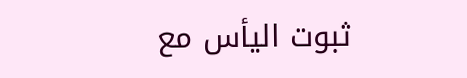ثبوت اليأس مع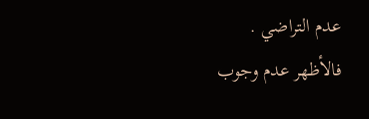عدم التراضي .
فالأظهر عدم وجوب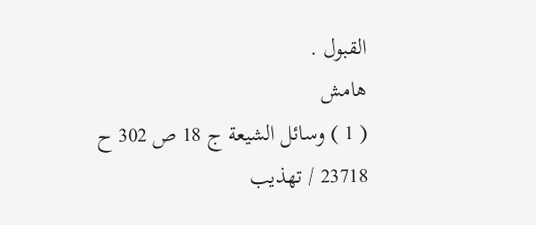القبول .
هامش
( 1 ) وسائل الشيعة ج 18 ص 302 ح 23718 / تهذيب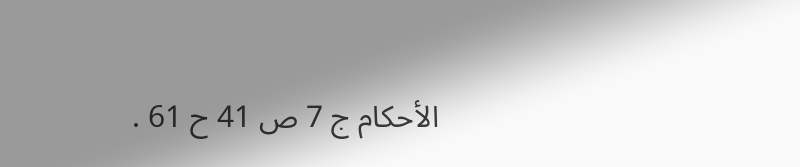الأحكام ج 7 ص 41 ح 61 .